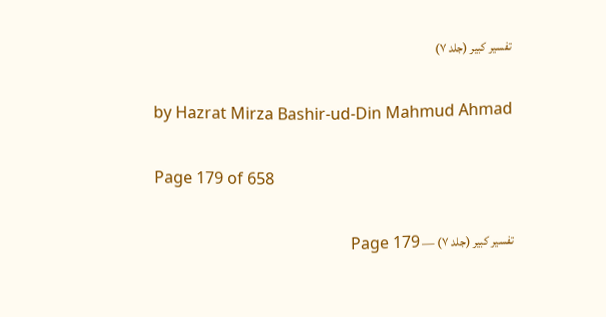تفسیر کبیر (جلد ۷)

by Hazrat Mirza Bashir-ud-Din Mahmud Ahmad

Page 179 of 658

تفسیر کبیر (جلد ۷) — Page 179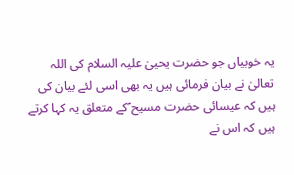یہ خوبیاں جو حضرت یحییٰ علیہ السلام کی اللہ تعالیٰ نے بیان فرمائی ہیں یہ بھی اسی لئے بیان کی ہیں کہ عیسائی حضرت مسیح ؑکے متعلق یہ کہا کرتے ہیں کہ اس نے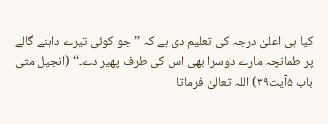کیا ہی اعلیٰ درجہ کی تعلیم دی ہے کہ ’’جو کوئی تیرے داہنے گالے پر طمانچہ مارے دوسرا بھی اس کی طرف پھیر دے۔‘‘ (انجیل متی باب ۵آیت۳۹) اللہ تعالیٰ فرماتا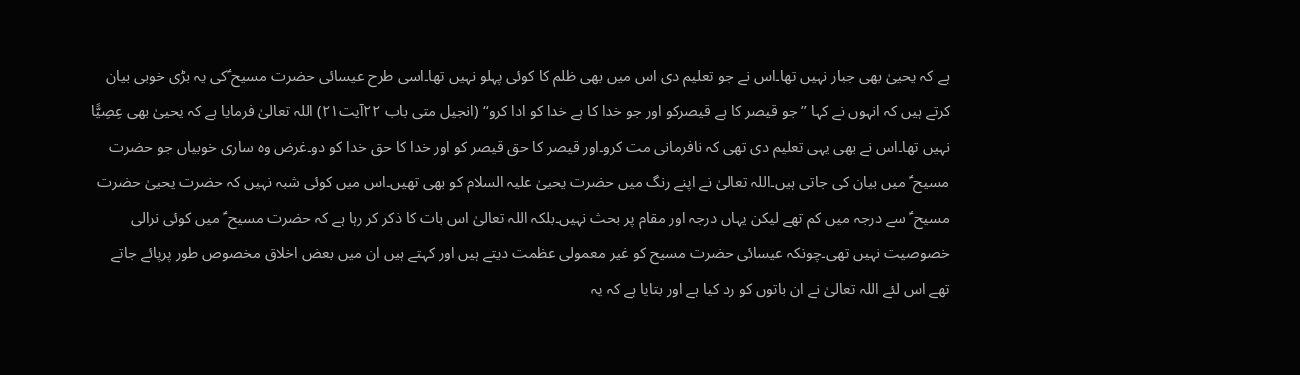ہے کہ یحییٰ بھی جبار نہیں تھا۔اس نے جو تعلیم دی اس میں بھی ظلم کا کوئی پہلو نہیں تھا۔اسی طرح عیسائی حضرت مسیح ؑکی یہ بڑی خوبی بیان کرتے ہیں کہ انہوں نے کہا ’’ جو قیصر کا ہے قیصرکو اور جو خدا کا ہے خدا کو ادا کرو‘‘ (انجیل متی باب ۲۲آیت۲۱) اللہ تعالیٰ فرمایا ہے کہ یحییٰ بھی عِصِیًّا نہیں تھا۔اس نے بھی یہی تعلیم دی تھی کہ نافرمانی مت کرو۔اور قیصر کا حق قیصر کو اور خدا کا حق خدا کو دو۔غرض وہ ساری خوبیاں جو حضرت مسیح ؑ میں بیان کی جاتی ہیں۔اللہ تعالیٰ نے اپنے رنگ میں حضرت یحییٰ علیہ السلام کو بھی تھیں۔اس میں کوئی شبہ نہیں کہ حضرت یحییٰ حضرت مسیح ؑ سے درجہ میں کم تھے لیکن یہاں درجہ اور مقام پر بحث نہیں۔بلکہ اللہ تعالیٰ اس بات کا ذکر کر رہا ہے کہ حضرت مسیح ؑ میں کوئی نرالی خصوصیت نہیں تھی۔چونکہ عیسائی حضرت مسیح کو غیر معمولی عظمت دیتے ہیں اور کہتے ہیں ان میں بعض اخلاق مخصوص طور پرپائے جاتے تھے اس لئے اللہ تعالیٰ نے ان باتوں کو رد کیا ہے اور بتایا ہے کہ یہ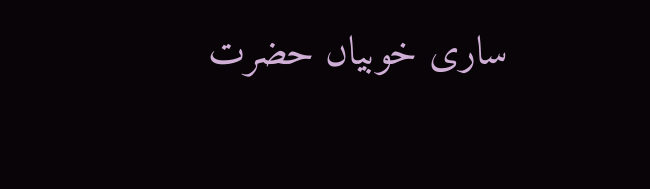ساری خوبیاں حضرت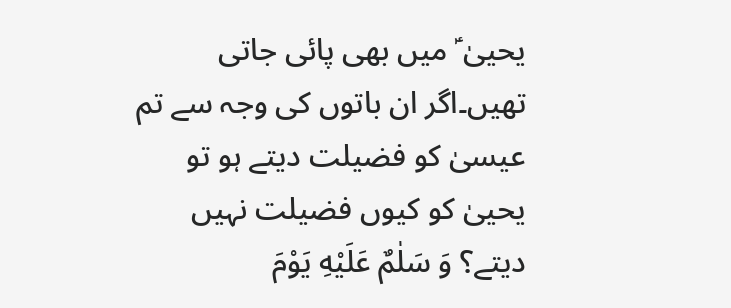یحییٰ ؑ میں بھی پائی جاتی تھیں۔اگر ان باتوں کی وجہ سے تم عیسیٰ کو فضیلت دیتے ہو تو یحییٰ کو کیوں فضیلت نہیں دیتے؟ وَ سَلٰمٌ عَلَيْهِ يَوْمَ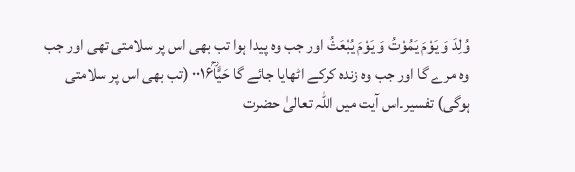وُلِدَ وَ يَوْمَ يَمُوْتُ وَ يَوْمَ يُبْعَثُ اور جب وہ پیدا ہوا تب بھی اس پر سلامتی تھی اور جب وہ مرے گا اور جب وہ زندہ کرکے اٹھایا جائے گا حَيًّاؒ۰۰۱۶ (تب بھی اس پر سلامتی ہوگی) تفسیر۔اس آیت میں اللہ تعالیٰ حضرت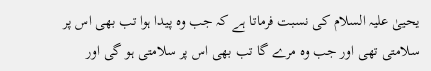یحییٰ علیہ السلام کی نسبت فرماتا ہے کہ جب وہ پیدا ہوا تب بھی اس پر سلامتی تھی اور جب وہ مرے گا تب بھی اس پر سلامتی ہو گی اور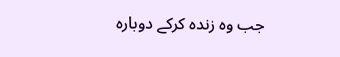جب وہ زندہ کرکے دوبارہ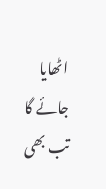اٹھایا جائے گا تب بھی